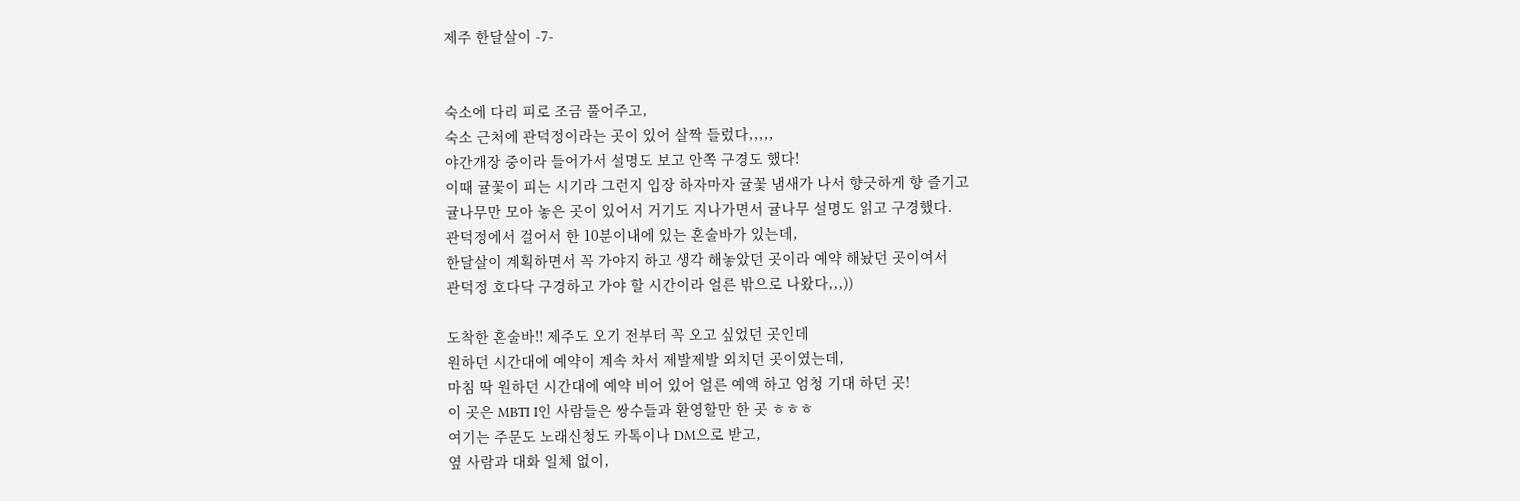제주 한달살이 -7-


숙소에 다리 피로 조금 풀어주고,
숙소 근처에 관덕정이라는 곳이 있어 살짝 들렀다,,,,,
야간개장 중이라 들어가서 설명도 보고 안쪽 구경도 했다!
이때 귤꽃이 피는 시기라 그런지 입장 하자마자 귤꽃 냄새가 나서 향긋하게 향 즐기고
귤나무만 모아 놓은 곳이 있어서 거기도 지나가면서 귤나무 설명도 읽고 구경했다.
관덕정에서 걸어서 한 10분이내에 있는 혼술바가 있는데,
한달살이 계획하면서 꼭 가야지 하고 생각 해놓았던 곳이라 예약 해놨던 곳이여서
관덕정 호다닥 구경하고 가야 할 시간이라 얼른 밖으로 나왔다,,,))

도착한 혼술바!! 제주도 오기 전부터 꼭 오고 싶었던 곳인데
원하던 시간대에 예약이 계속 차서 제발제발 외치던 곳이였는데,
마침 딱 원하던 시간대에 예약 비어 있어 얼른 예액 하고 엄청 기대 하던 곳!
이 곳은 MBTI I인 사람들은 쌍수들과 환영할만 한 곳 ㅎㅎㅎ
여기는 주문도 노래신청도 카톡이나 DM으로 받고,
옆 사람과 대화 일체 없이,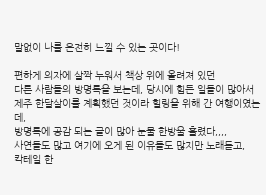말없이 나를 온전히 느낄 수 있는 곳이다!

편하게 의자에 살짝 누워서 책상 위에 올려져 있던
다른 사람들의 방명록을 보는데, 당시에 힘든 일들이 많아서
제주 한달살이를 계획했던 것이라 힐링을 위해 간 여행이였는데,
방명록에 공감 되는 글이 많아 눈물 한방울 흘렸다,,,,
사연들도 많고 여기에 오게 된 이유들도 많지만 노래듣고,
칵테일 한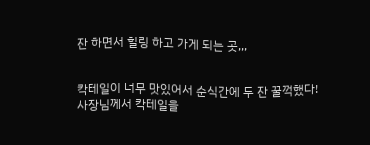잔 하면서 힐링 하고 가게 되는 곳,,,


칵테일이 너무 맛있어서 순식간에 두 잔 꿀꺽했다!
사장님께서 칵테일을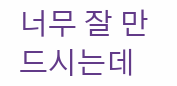너무 잘 만드시는데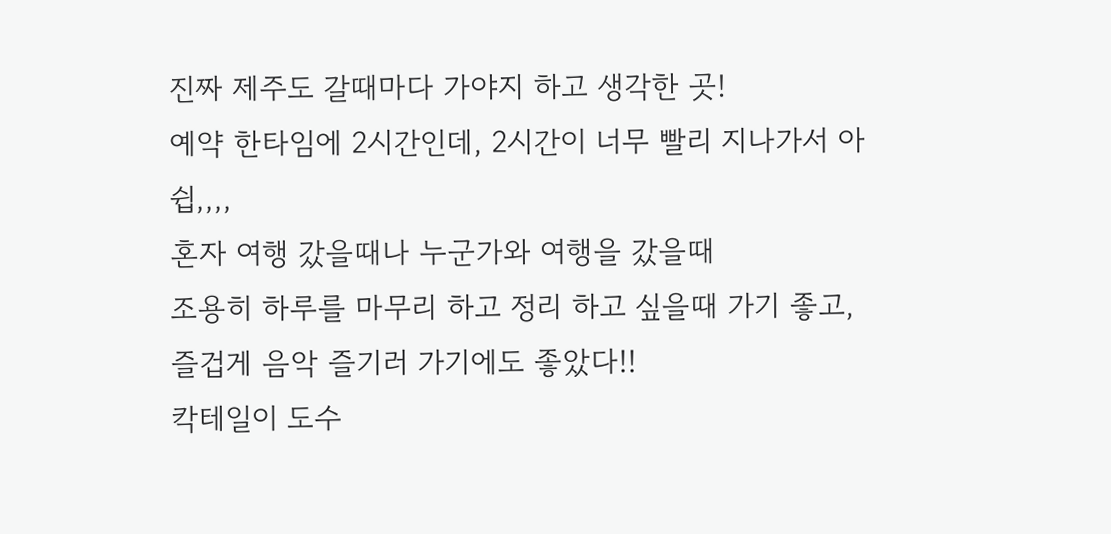진짜 제주도 갈때마다 가야지 하고 생각한 곳!
예약 한타임에 2시간인데, 2시간이 너무 빨리 지나가서 아쉽,,,,
혼자 여행 갔을때나 누군가와 여행을 갔을때
조용히 하루를 마무리 하고 정리 하고 싶을때 가기 좋고,
즐겁게 음악 즐기러 가기에도 좋았다!!
칵테일이 도수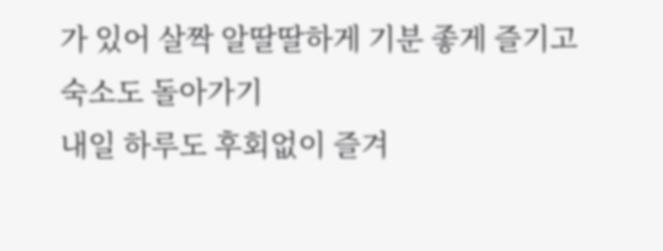가 있어 살짝 알딸딸하게 기분 좋게 즐기고 숙소도 돌아가기
내일 하루도 후회없이 즐겨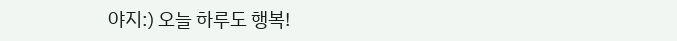야지:) 오늘 하루도 행복!